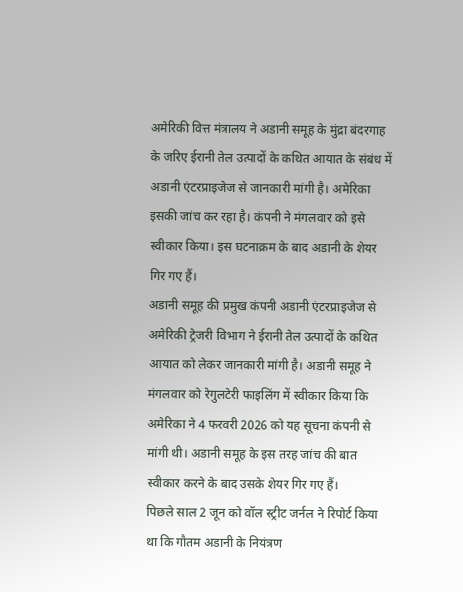अमेरिकी वित्त मंत्रालय ने अडानी समूह के मुंद्रा बंदरगाह के जरिए ईरानी तेल उत्पादों के कथित आयात के संबंध में अडानी एंटरप्राइजेज से जानकारी मांगी है। अमेरिका इसकी जांच कर रहा है। कंपनी ने मंगलवार को इसे स्वीकार किया। इस घटनाक्रम के बाद अडानी के शेयर गिर गए हैं।
अडानी समूह की प्रमुख कंपनी अडानी एंटरप्राइजेज से अमेरिकी ट्रेजरी विभाग ने ईरानी तेल उत्पादों के कथित आयात को लेकर जानकारी मांगी है। अडानी समूह ने मंगलवार को रेगुलटेरी फाइलिंग में स्वीकार किया कि अमेरिका ने 4 फरवरी 2026 को यह सूचना कंपनी से मांगी थी। अडानी समूह के इस तरह जांच की बात स्वीकार करने के बाद उसके शेयर गिर गए हैं।
पिछले साल 2 जून को वॉल स्ट्रीट जर्नल ने रिपोर्ट किया था कि गौतम अडानी के नियंत्रण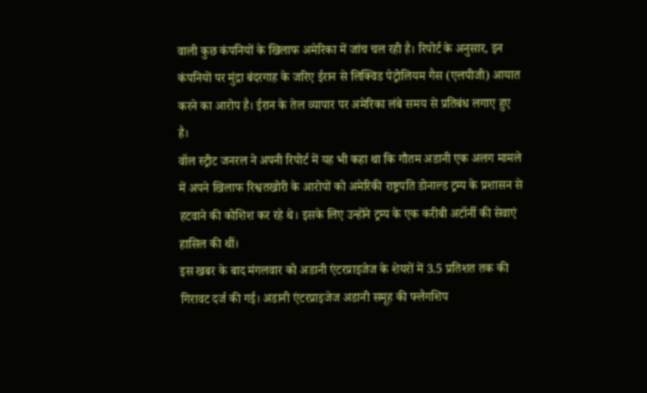वाली कुछ कंपनियों के खिलाफ अमेरिका में जांच चल रही है। रिपोर्ट के अनुसार, इन कंपनियों पर मुंद्रा बंदरगाह के जरिए ईरान से लिक्विड पेट्रोलियम गैस (एलपीजी) आयात करने का आरोप है। ईरान के तेल व्यापार पर अमेरिका लंबे समय से प्रतिबंध लगाए हुए है।
वॉल स्ट्रीट जनरल ने अपनी रिपोर्ट में यह भी कहा था कि गौतम अडानी एक अलग मामले में अपने खिलाफ रिश्वतखोरी के आरोपों को अमेरिकी राष्ट्रपति डोनाल्ड ट्रम्प के प्रशासन से हटवाने की कोशिश कर रहे थे। इसके लिए उन्होंने ट्रम्प के एक करीबी अटॉर्नी की सेवाएं हासिल की थीं।
इस खबर के बाद मंगलवार को अडानी एंटरप्राइजेज के शेयरों में 3.5 प्रतिशत तक की गिरावट दर्ज की गई। अडानी एंटरप्राइजेज अडानी समूह की फ्लैगशिप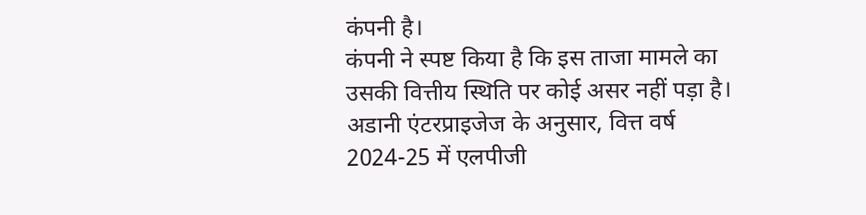कंपनी है।
कंपनी ने स्पष्ट किया है कि इस ताजा मामले का उसकी वित्तीय स्थिति पर कोई असर नहीं पड़ा है। अडानी एंटरप्राइजेज के अनुसार, वित्त वर्ष 2024-25 में एलपीजी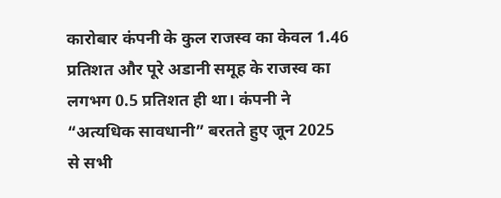कारोबार कंपनी के कुल राजस्व का केवल 1.46 प्रतिशत और पूरे अडानी समूह के राजस्व का लगभग 0.5 प्रतिशत ही था। कंपनी ने “अत्यधिक सावधानी” बरतते हुए जून 2025 से सभी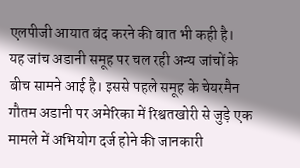एलपीजी आयात बंद करने की बात भी कही है।
यह जांच अडानी समूह पर चल रही अन्य जांचों के बीच सामने आई है। इससे पहले समूह के चेयरमैन गौतम अडानी पर अमेरिका में रिश्वतखोरी से जुड़े एक मामले में अभियोग दर्ज होने की जानकारी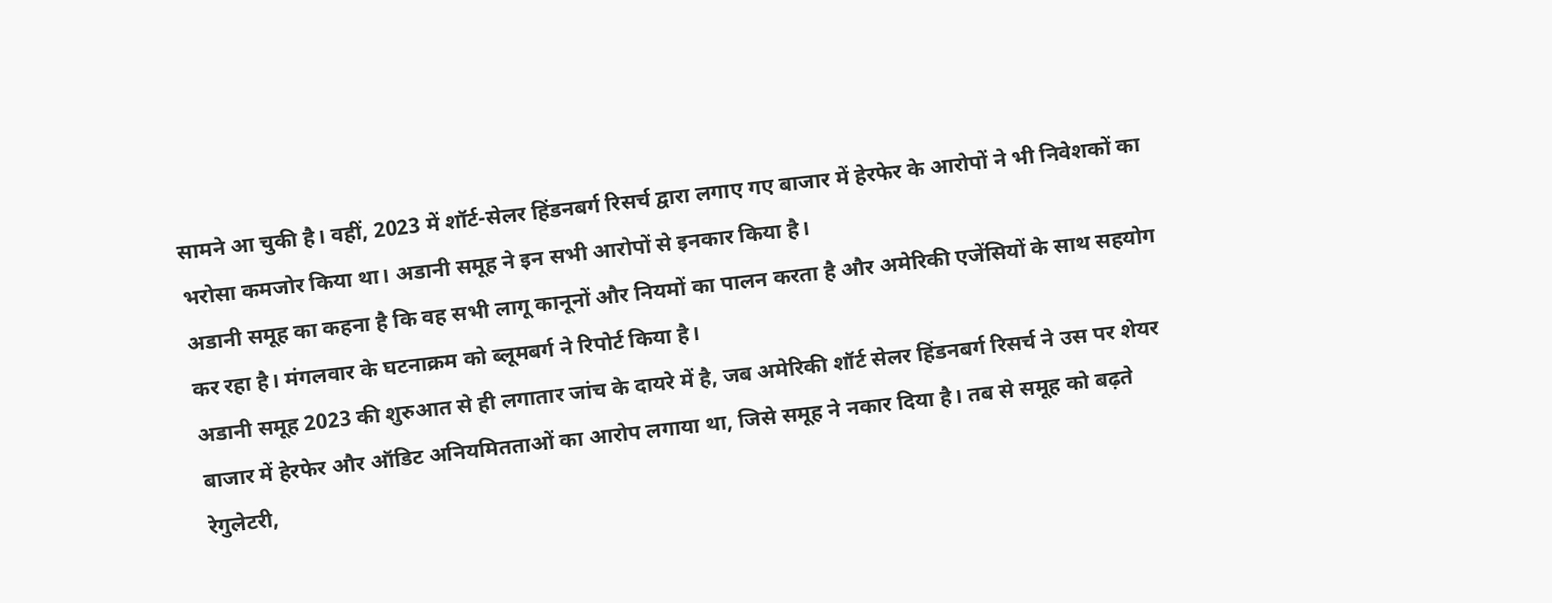सामने आ चुकी है। वहीं, 2023 में शॉर्ट-सेलर हिंडनबर्ग रिसर्च द्वारा लगाए गए बाजार में हेरफेर के आरोपों ने भी निवेशकों का भरोसा कमजोर किया था। अडानी समूह ने इन सभी आरोपों से इनकार किया है।
अडानी समूह का कहना है कि वह सभी लागू कानूनों और नियमों का पालन करता है और अमेरिकी एजेंसियों के साथ सहयोग कर रहा है। मंगलवार के घटनाक्रम को ब्लूमबर्ग ने रिपोर्ट किया है।
अडानी समूह 2023 की शुरुआत से ही लगातार जांच के दायरे में है, जब अमेरिकी शॉर्ट सेलर हिंडनबर्ग रिसर्च ने उस पर शेयर बाजार में हेरफेर और ऑडिट अनियमितताओं का आरोप लगाया था, जिसे समूह ने नकार दिया है। तब से समूह को बढ़ते रेगुलेटरी,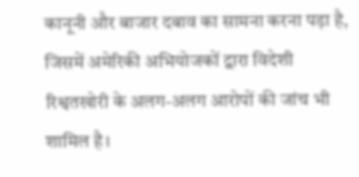कानूनी और बाजार दबाव का सामना करना पड़ा है, जिसमें अमेरिकी अभियोजकों द्वारा विदेशी रिश्वतखोरी के अलग-अलग आरोपों की जांच भी शामिल है।